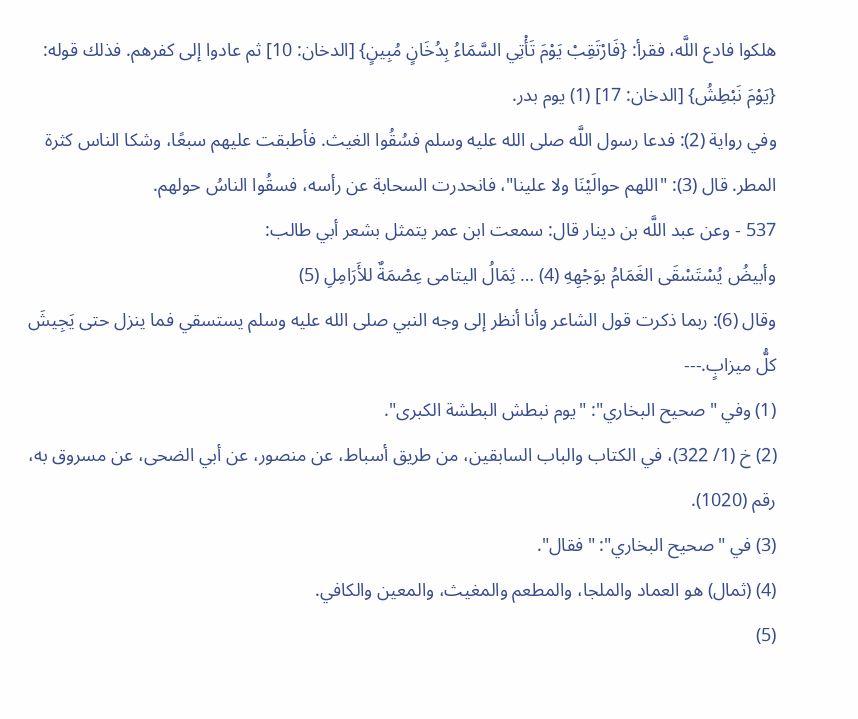هلكوا فادع اللَّه، فقرأ: {فَارْتَقِبْ يَوْمَ تَأْتِي السَّمَاءُ بِدُخَانٍ مُبِينٍ} [الدخان: 10] ثم عادوا إلى كفرهم. فذلك قوله: {يَوْمَ نَبْطِشُ} [الدخان: 17] (1) يوم بدر.
وفي رواية (2): فدعا رسول اللَّه صلى الله عليه وسلم فسُقُوا الغيث. فأطبقت عليهم سبعًا، وشكا الناس كثرة المطر. قال (3): "اللهم حوالَيْنَا ولا علينا"، فانحدرت السحابة عن رأسه، فسقُوا الناسُ حولهم.
537 - وعن عبد اللَّه بن دينار قال: سمعت ابن عمر يتمثل بشعر أبي طالب:
وأبيضُ يُسْتَسْقَى الغَمَامُ بوَجْهِهِ (4) … ثِمَالُ اليتامى عِصْمَةٌ للأَرَامِلِ (5)
وقال (6): ربما ذكرت قول الشاعر وأنا أنظر إلى وجه النبي صلى الله عليه وسلم يستسقي فما ينزل حتى يَجِيشَ كلُّ ميزابٍ.---
(1) وفي "صحيح البخاري": "يوم نبطش البطشة الكبرى".
(2) خ (1/ 322)، في الكتاب والباب السابقين، من طريق أسباط، عن منصور، عن أبي الضحى، عن مسروق به، رقم (1020).
(3) في "صحيح البخاري": "فقال".
(4) (ثمال) هو العماد والملجا، والمطعم والمغيث، والمعين والكافي.
(5)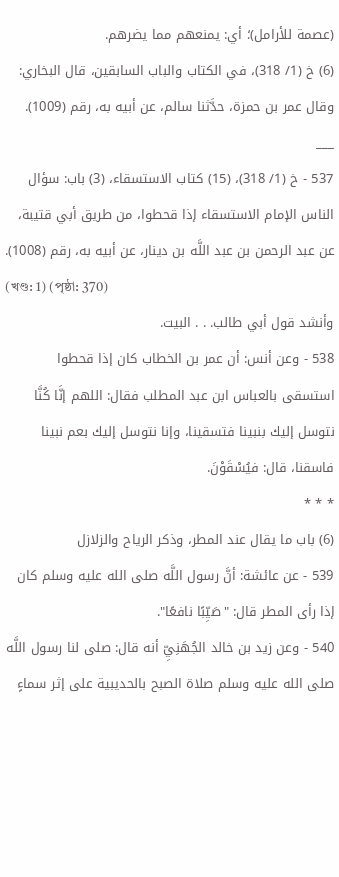(عصمة للأرامل)؛ أي: يمنعهم مما يضرهم.
(6) خ (1/ 318)، في الكتاب والباب السابقين، قال البخاري: وقال عمر بن حمزة، حدَّثنا سالم، عن أبيه به، رقم (1009).
___
537 - خ (1/ 318)، (15) كتاب الاستسقاء، (3) باب: سؤال الناس الإمام الاستسقاء إذا قحطوا، من طريق أبي قتيبة، عن عبد الرحمن بن عبد اللَّه بن دينار، عن أبيه به، رقم (1008).
(খণ্ড: 1) (পৃষ্ঠা: 370)
وأنشد قول أبي طالب. . . البيت.
538 - وعن أنس: أن عمر بن الخطاب كان إذا قحطوا استسقى بالعباس ابن عبد المطلب فقال: اللهم إنَّا كُنَّا نتوسل إليك بنبينا فتسقينا، وإنا نتوسل إليك بعم نبينا فاسقنا، قال: فيُسْقَوْنَ.
* * *
(6) باب ما يقال عند المطر، وذكر الرياح والزلازل
539 - عن عائشة: أنَّ رسول اللَّه صلى الله عليه وسلم كان إذا رأى المطر قال: "صَيِّبًا نافعًا".
540 - وعن زيد بن خالد الجُهَنِيِّ أنه قال: صلى لنا رسول اللَّه صلى الله عليه وسلم صلاة الصبح بالحديبية على إثر سماءٍ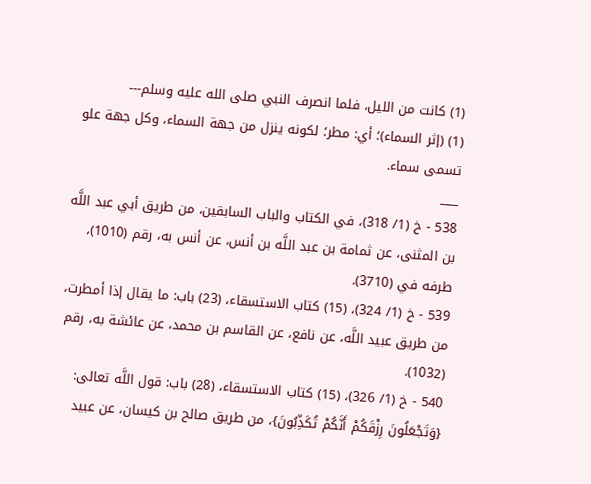(1) كانت من الليل، فلما انصرف النبي صلى الله عليه وسلم---
(1) (إثر السماء)؛ أي: مطر؛ لكونه ينزل من جهة السماء، وكل جهة علو تسمى سماء.
___
538 - خ (1/ 318)، في الكتاب والباب السابقين، من طريق أبي عبد اللَّه بن المثنى، عن ثمامة بن عبد اللَّه بن أنس، عن أنس به، رقم (1010)، طرفه في (3710).
539 - خ (1/ 324)، (15) كتاب الاستسقاء، (23) باب: ما يقال إذا أمطرت، من طريق عبيد اللَّه، عن نافع، عن القاسم بن محمد، عن عائشة به، رقم (1032).
540 - خ (1/ 326)، (15) كتاب الاستسقاء، (28) باب: قول اللَّه تعالى: {وَتَجْعَلُونَ رِزْقَكُمْ أَنَّكُمْ تُكَذِّبُونَ}، من طريق صالح بن كيسان، عن عبيد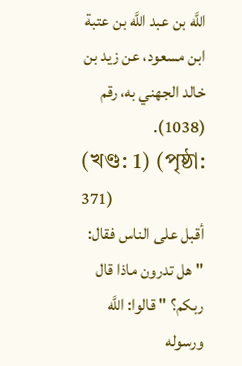اللَّه بن عبد اللَّه بن عتبة ابن مسعود، عن زيد بن خالد الجهني به، رقم (1038).
(খণ্ড: 1) (পৃষ্ঠা: 371)
أقبل على الناس فقال: "هل تدرون ماذا قال ربكم؟ " قالوا: اللَّه ورسوله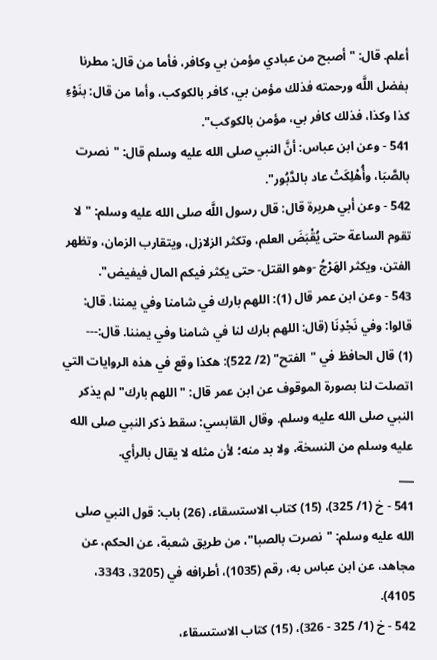أعلم. قال: "أصبح من عبادي مؤمن بي وكافر، فأما من قال: مطرنا بفضل اللَّه ورحمته فذلك مؤمن بي، كافر بالكوكب، وأما من قال: بنَوْءِ كذا وكذا، فذلك كافر بي، مؤمن بالكوكب".
541 - وعن ابن عباس: أنَّ النبي صلى الله عليه وسلم قال: "نصرت بالصَّبَا، وأُهْلِكَتْ عاد بالدَّبُور".
542 - وعن أبي هريرة قال: قال رسول اللَّه صلى الله عليه وسلم: "لا تقوم الساعة حتى يُقْبَضَ العلم، وتكثر الزلازل، ويتقارب الزمان، وتظهر الفتن، ويكثر الهَرْجُ -وهو القتل- حتى يكثر فيكم المال فيفيض".
543 - وعن ابن عمر قال (1): اللهم بارك في شامنا وفي يمننا. قال: قالوا: وفي نَجْدِنَا (قال: اللهم بارك لنا في شامنا وفي يمننا. قال:---
(1) قال الحافظ في "الفتح" (2/ 522): هكذا وقع في هذه الروايات التي اتصلت لنا بصورة الموقوف عن ابن عمر قال: "اللهم بارك" لم يذكر النبي صلى الله عليه وسلم. وقال القابسي: سقط ذكر النبي صلى الله عليه وسلم من النسخة، ولا بد منه؛ لأن مثله لا يقال بالرأي.
___
541 - خ (1/ 325)، (15) كتاب الاستسقاء، (26) باب: قول النبي صلى الله عليه وسلم: "نصرت بالصبا"، من طريق شعبة، عن الحكم، عن مجاهد، عن ابن عباس به، رقم (1035)، أطرافه في (3205، 3343، 4105).
542 - خ (1/ 325 - 326)، (15) كتاب الاستسقاء،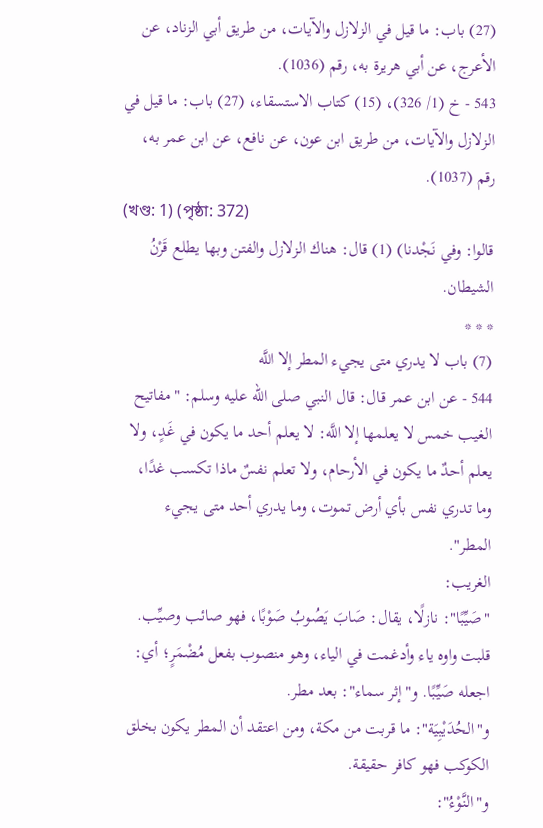(27) باب: ما قيل في الزلازل والآيات، من طريق أبي الزناد، عن الأعرج، عن أبي هريرة به، رقم (1036).
543 - خ (1/ 326)، (15) كتاب الاستسقاء، (27) باب: ما قيل في الزلازل والآيات، من طريق ابن عون، عن نافع، عن ابن عمر به، رقم (1037).
(খণ্ড: 1) (পৃষ্ঠা: 372)
قالوا: وفي نَجْدنا) (1) قال: هناك الزلازل والفتن وبها يطلع قَرْنُ الشيطان.
* * *
(7) باب لا يدري متى يجيء المطر إلا اللَّه
544 - عن ابن عمر قال: قال النبي صلى الله عليه وسلم: "مفاتيح الغيب خمس لا يعلمها إلا اللَّه: لا يعلم أحد ما يكون في غَدٍ، ولا يعلم أحدٌ ما يكون في الأرحام، ولا تعلم نفسٌ ماذا تكسب غدًا، وما تدري نفس بأي أرض تموت، وما يدري أحد متى يجيء المطر".
الغريب:
"صَيِّبًا": نازلًا، يقال: صَابَ يَصُوبُ صَوْبًا، فهو صائب وصيِّب. قلبت واوه ياء وأدغمت في الياء، وهو منصوب بفعل مُضْمَرٍ؛ أي: اجعله صَيِّبًا. و"إثر سماء": بعد مطر.
و"الحُدَيْبِيَة": ما قربت من مكة، ومن اعتقد أن المطر يكون بخلق الكوكب فهو كافر حقيقة.
و"النَّوْءُ":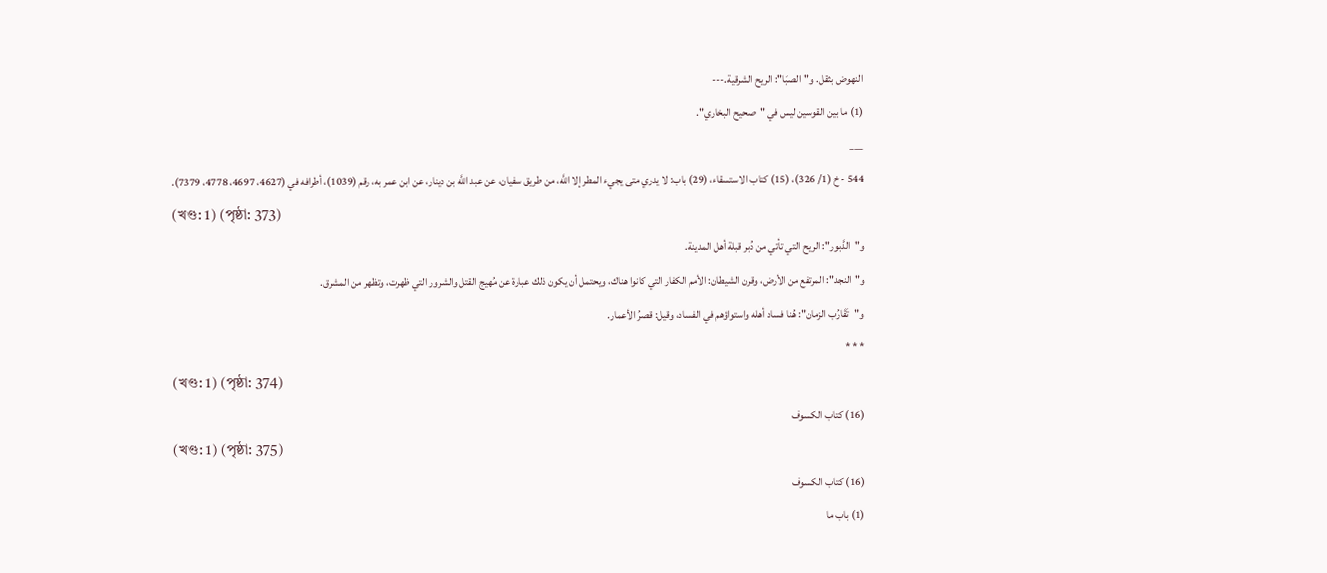النهوض بثقل. و"الصبَا": الريح الشرقية.---
(1) ما بين القوسين ليس في "صحيح البخاري".
___
544 - خ (1/ 326)، (15) كتاب الاستسقاء، (29) باب: لا يدري متى يجيء المطر إلا اللَّه، من طريق سفيان، عن عبد اللَّه بن دينار، عن ابن عمر به، رقم (1039)، أطرافه في (4627، 4697، 4778، 7379).
(খণ্ড: 1) (পৃষ্ঠা: 373)
و"الدَّبور": الريح التي تأتي من دُبر قبلة أهل المدينة.
و"النجد": المرتفع من الأرض، وقرن الشيطان: الأمم الكفار التي كانوا هناك، ويحتمل أن يكون ذلك عبارة عن مُهيج القتل والشرور التي ظهرت، وتظهر من المشرق.
و"تَقَارُب الزمان": هُنا فساد أهله واستواؤهم في الفساد، وقيل: قصرُ الأعمار.
* * *
(খণ্ড: 1) (পৃষ্ঠা: 374)
(16) كتاب الكسوف
(খণ্ড: 1) (পৃষ্ঠা: 375)
(16) كتاب الكسوف
(1) باب ما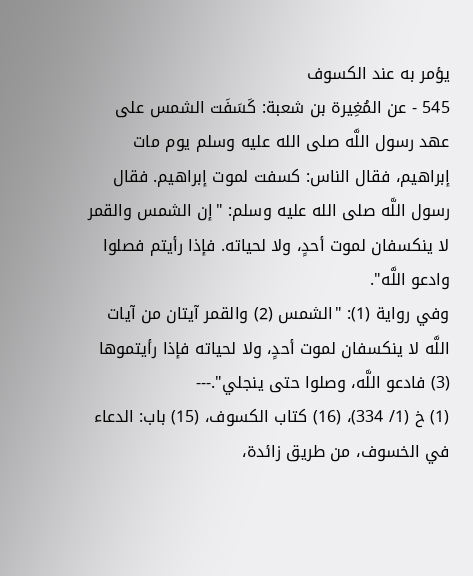يؤمر به عند الكسوف
545 - عن المُغِيرة بن شعبة: كَسَفَت الشمس على عهد رسول اللَّه صلى الله عليه وسلم يوم مات إبراهيم، فقال الناس: كسفت لموت إبراهيم. فقال رسول اللَّه صلى الله عليه وسلم: "إن الشمس والقمر لا ينكسفان لموت أحدٍ، ولا لحياته. فإذا رأيتم فصلوا وادعو اللَّه".
وفي رواية (1): "الشمس (2) والقمر آيتان من آيات اللَّه لا ينكسفان لموت أحدٍ، ولا لحياته فإذا رأيتموها (3) فادعو اللَّه، وصلوا حتى ينجلي".---
(1) خ (1/ 334)، (16) كتاب الكسوف، (15) باب: الدعاء في الخسوف، من طريق زائدة،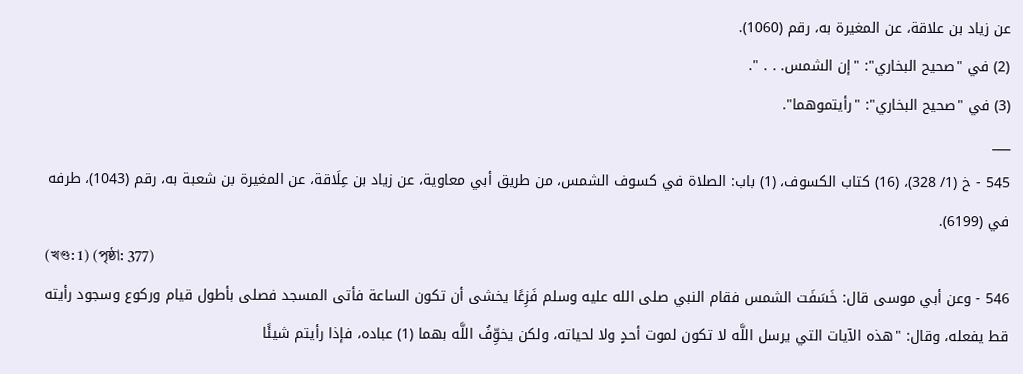عن زياد بن علاقة، عن المغيرة به، رقم (1060).
(2) في "صحيح البخاري": "إن الشمس. . . ".
(3) في "صحيح البخاري": "رأيتموهما".
___
545 - خ (1/ 328)، (16) كتاب الكسوف، (1) باب: الصلاة في كسوف الشمس، من طريق أبي معاوية، عن زياد بن عِلَاقة، عن المغيرة بن شعبة به، رقم (1043)، طرفه في (6199).
(খণ্ড: 1) (পৃষ্ঠা: 377)
546 - وعن أبي موسى قال: خَسَفَت الشمس فقام النبي صلى الله عليه وسلم فَزِعًا يخشى أن تكون الساعة فأتى المسجد فصلى بأطول قيام وركوع وسجود رأيته قط يفعله، وقال: "هذه الآيات التي يرسل اللَّه لا تكون لموت أحدٍ ولا لحياته، ولكن يخوِّفُ اللَّه بهما (1) عباده، فإذا رأيتم شيئًا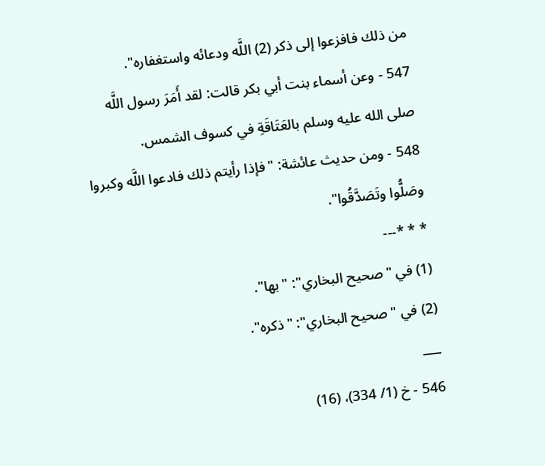من ذلك فافزعوا إلى ذكر (2) اللَّه ودعائه واستغفاره".
547 - وعن أسماء بنت أبي بكر قالت: لقد أَمَرَ رسول اللَّه صلى الله عليه وسلم بالعَتَاقَةِ في كسوف الشمس.
548 - ومن حديث عائشة: "فإذا رأيتم ذلك فادعوا اللَّه وكبروا وصَلُّوا وتَصَدَّقُوا".
* * *---
(1) في "صحيح البخاري": "بها".
(2) في "صحيح البخاري": "ذكره".
___
546 - خ (1/ 334)، (16)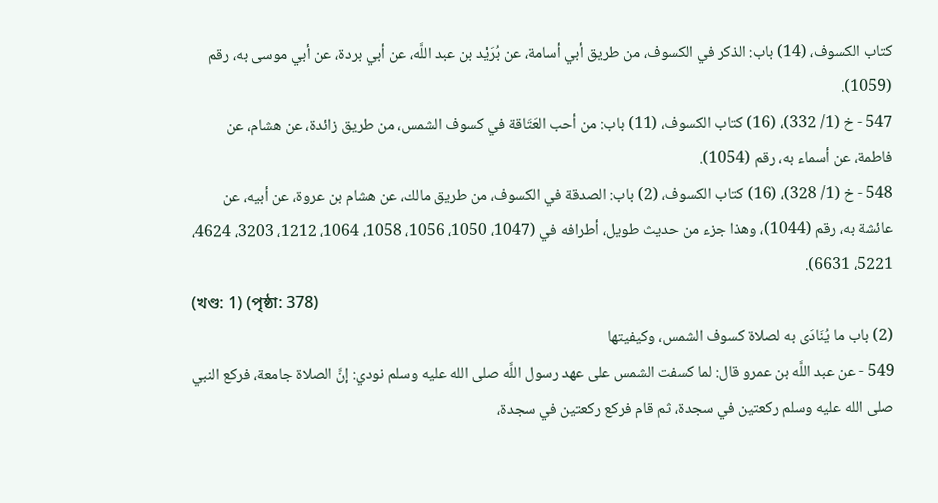كتاب الكسوف، (14) باب: الذكر في الكسوف، من طريق أبي أسامة، عن بُرَيْد بن عبد اللَّه، عن أبي بردة، عن أبي موسى به، رقم (1059).
547 - خ (1/ 332)، (16) كتاب الكسوف، (11) باب: من أحب العَتَاقة في كسوف الشمس، من طريق زائدة، عن هشام، عن فاطمة، عن أسماء به، رقم (1054).
548 - خ (1/ 328)، (16) كتاب الكسوف، (2) باب: الصدقة في الكسوف، من طريق مالك، عن هشام بن عروة، عن أبيه، عن عائشة به، رقم (1044)، وهذا جزء من حديث طويل، أطرافه في (1047، 1050، 1056، 1058، 1064، 1212، 3203، 4624، 5221، 6631).
(খণ্ড: 1) (পৃষ্ঠা: 378)
(2) باب ما يُنَادَى به لصلاة كسوف الشمس، وكيفيتها
549 - عن عبد اللَّه بن عمرو قال: لما كسفت الشمس على عهد رسول اللَّه صلى الله عليه وسلم نودي: إنَّ الصلاة جامعة، فركع النبي صلى الله عليه وسلم ركعتين في سجدة، ثم قام فركع ركعتين في سجدة،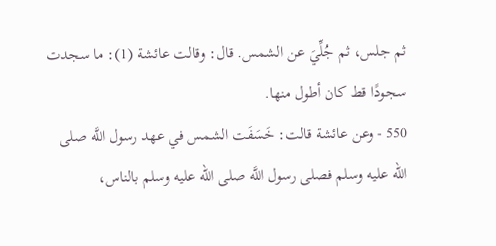ثم جلس، ثم جُلِّيَ عن الشمس. قال: وقالت عائشة (1): ما سجدت سجودًا قط كان أطول منها.
550 - وعن عائشة قالت: خَسَفَت الشمس في عهد رسول اللَّه صلى الله عليه وسلم فصلى رسول اللَّه صلى الله عليه وسلم بالناس،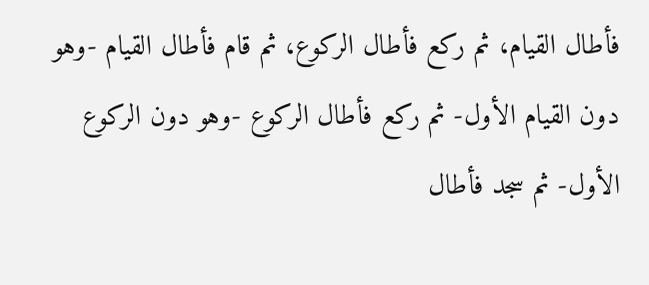فأطال القيام، ثم ركع فأطال الركوع، ثم قام فأطال القيام -وهو دون القيام الأول- ثم ركع فأطال الركوع -وهو دون الركوع الأول- ثم سجد فأطال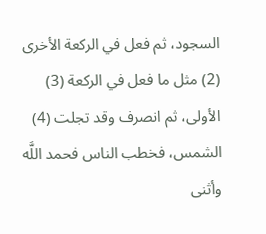السجود، ثم فعل في الركعة الأخرى (2) مثل ما فعل في الركعة (3) الأولى، ثم انصرف وقد تجلت (4) الشمس، فخطب الناس فحمد اللَّه وأثنى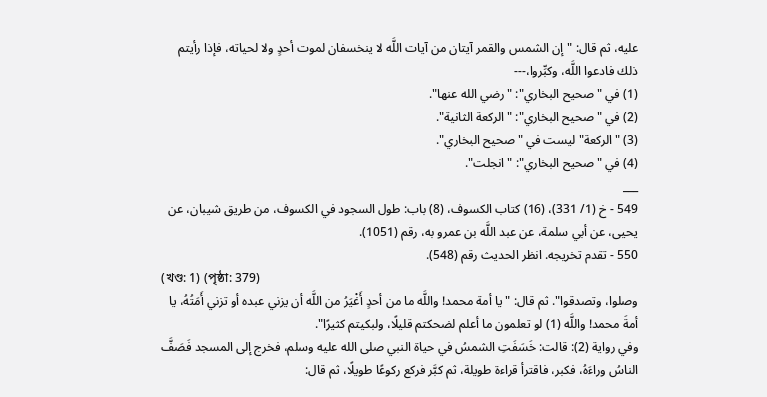عليه، ثم قال: "إن الشمس والقمر آيتان من آيات اللَّه لا ينخسفان لموت أحدٍ ولا لحياته، فإذا رأيتم ذلك فادعوا اللَّه، وكبِّروا،---
(1) في "صحيح البخاري": "رضي الله عنها".
(2) في "صحيح البخاري": "الركعة الثانية".
(3) "الركعة" ليست في "صحيح البخاري".
(4) في "صحيح البخاري": "انجلت".
___
549 - خ (1/ 331)، (16) كتاب الكسوف، (8) باب: طول السجود في الكسوف، من طريق شيبان، عن يحيى، عن أبي سلمة، عن عبد اللَّه بن عمرو به، رقم (1051).
550 - تقدم تخريجه. انظر الحديث رقم (548).
(খণ্ড: 1) (পৃষ্ঠা: 379)
وصلوا، وتصدقوا". ثم قال: "يا أمة محمد! واللَّه ما من أحدٍ أَغْيَرُ من اللَّه أن يزني عبده أو تزني أَمَتُهُ، يا أمةَ محمد! واللَّه (1) لو تعلمون ما أعلم لضحكتم قليلًا، ولبكيتم كثيرًا".
وفي رواية (2): قالت: خَسَفَتِ الشمسُ في حياة النبي صلى الله عليه وسلم، فخرج إلى المسجد فَصَفَّ الناسُ وراءَهُ، فكبر، فاقترأ قراءة طويلة، ثم كبَّر فركع ركوعًا طويلًا، ثم قال: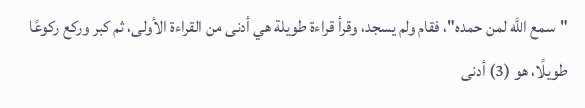"سمع اللَّه لمن حمده"، فقام ولم يسجد، وقرأ قراءة طويلة هي أدنى من القراءة الأولى، ثم كبر وركع ركوعًا طويلًا، هو (3) أدنى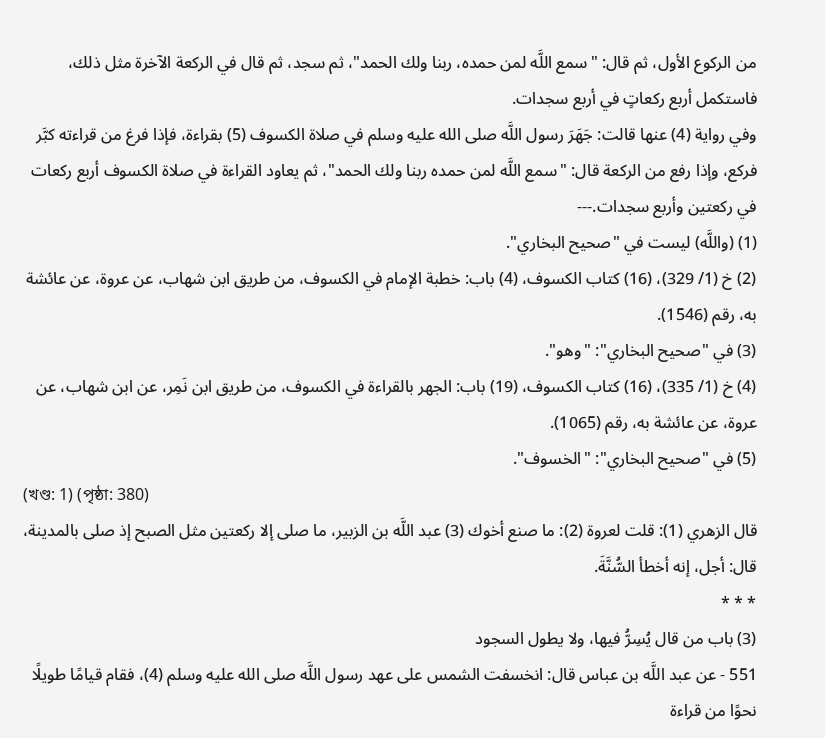من الركوع الأول، ثم قال: "سمع اللَّه لمن حمده، ربنا ولك الحمد"، ثم سجد، ثم قال في الركعة الآخرة مثل ذلك، فاستكمل أربع ركعاتٍ في أربع سجدات.
وفي رواية (4) عنها قالت: جَهَرَ رسول اللَّه صلى الله عليه وسلم في صلاة الكسوف (5) بقراءة، فإذا فرغ من قراءته كبَّر فركع، وإذا رفع من الركعة قال: "سمع اللَّه لمن حمده ربنا ولك الحمد"، ثم يعاود القراءة في صلاة الكسوف أربع ركعات في ركعتين وأربع سجدات.---
(1) (واللَّه) ليست في "صحيح البخاري".
(2) خ (1/ 329)، (16) كتاب الكسوف، (4) باب: خطبة الإمام في الكسوف، من طريق ابن شهاب، عن عروة، عن عائشة به، رقم (1546).
(3) في "صحيح البخاري": "وهو".
(4) خ (1/ 335)، (16) كتاب الكسوف، (19) باب: الجهر بالقراءة في الكسوف، من طريق ابن نَمِر، عن ابن شهاب، عن عروة، عن عائشة به، رقم (1065).
(5) في "صحيح البخاري": "الخسوف".
(খণ্ড: 1) (পৃষ্ঠা: 380)
قال الزهري (1): قلت لعروة (2): ما صنع أخوك (3) عبد اللَّه بن الزبير، ما صلى إلا ركعتين مثل الصبح إذ صلى بالمدينة، قال: أجل، إنه أخطأ السُّنَّةَ.
* * *
(3) باب من قال يُسِرُّ فيها، ولا يطول السجود
551 - عن عبد اللَّه بن عباس قال: انخسفت الشمس على عهد رسول اللَّه صلى الله عليه وسلم (4)، فقام قيامًا طويلًا نحوًا من قراءة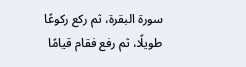سورة البقرة، ثم ركع ركوعًا طويلًا، ثم رفع فقام قيامًا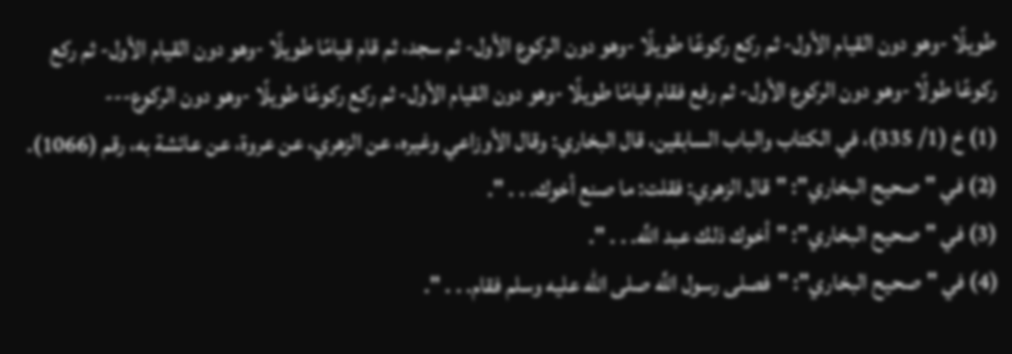طويلًا -وهو دون القيام الأول- ثم ركع ركوعًا طويلًا -وهو دون الركوع الأول- ثم سجد، ثم قام قيامًا طويلًا -وهو دون القيام الأول- ثم ركع ركوعًا طولًا -وهو دون الركوع الأول- ثم رفع فقام قيامًا طويلًا -وهو دون القيام الأول- ثم ركع ركوعًا طويلًا -وهو دون الركوع---
(1) خ (1/ 335)، في الكتاب والباب السابقين، قال البخاري: وقال الأوزاعي وغيره، عن الزهري، عن عروة، عن عائشة به، رقم (1066).
(2) في "صحيح البخاري": "قال الزهري: فقلت: ما صنع أخوك. . . ".
(3) في "صحيح البخاري": "أخوك ذلك عبد اللَّه. . . ".
(4) في "صحيح البخاري": "فصلى رسول اللَّه صلى الله عليه وسلم فقام. . . ".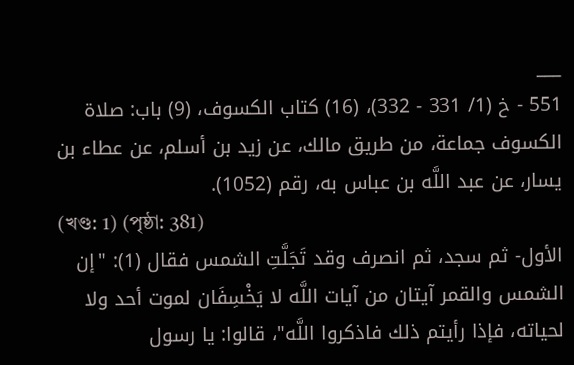___
551 - خ (1/ 331 - 332)، (16) كتاب الكسوف، (9) باب: صلاة الكسوف جماعة، من طريق مالك، عن زيد بن أسلم، عن عطاء بن يسار، عن عبد اللَّه بن عباس به، رقم (1052).
(খণ্ড: 1) (পৃষ্ঠা: 381)
الأول- ثم سجد، ثم انصرف وقد تَجَلَّتِ الشمس فقال (1): "إن الشمس والقمر آيتان من آيات اللَّه لا يَخْسِفَان لموت أحد ولا لحياته، فإذا رأيتم ذلك فاذكروا اللَّه"، قالوا: يا رسول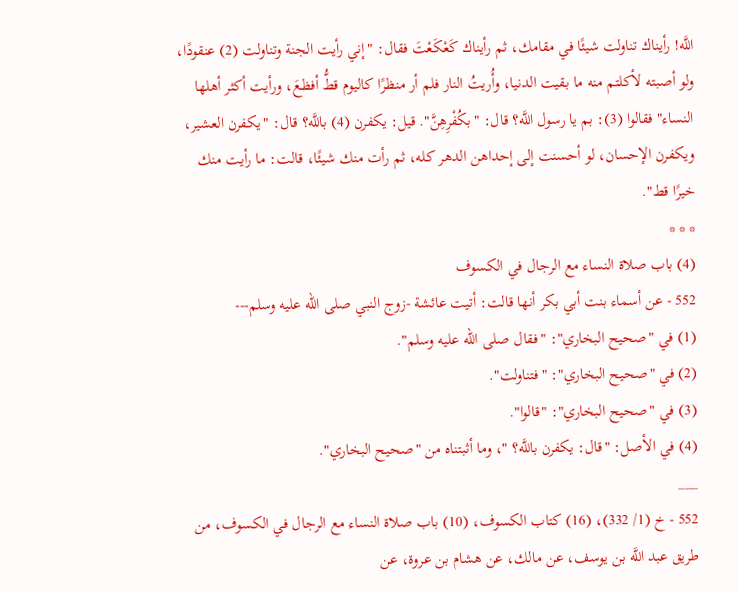اللَّه! رأيناك تناولت شيئًا في مقامك، ثم رأيناك كَعْكَعْتَ فقال: "إني رأيت الجنة وتناولت (2) عنقودًا، ولو أصبته لأكلتم منه ما بقيت الدنيا، وأُريتُ النار فلم أر منظرًا كاليوم قطُّ أفظعَ، ورأيت أكثر أهلها النساء" فقالوا (3): بم يا رسول اللَّه؟ قال: "بكُفْرِهِنَّ". قيل: يكفرن (4) باللَّه؟ قال: "يكفرن العشير، ويكفرن الإحسان، لو أحسنت إلى إحداهن الدهر كله، ثم رأت منك شيئًا، قالت: ما رأيت منك خيرًا قط".
* * *
(4) باب صلاة النساء مع الرجال في الكسوف
552 - عن أسماء بنت أبي بكر أنها قالت: أتيت عائشة -زوج النبي صلى الله عليه وسلم---
(1) في "صحيح البخاري": "فقال صلى الله عليه وسلم".
(2) في "صحيح البخاري": "فتناولت".
(3) في "صحيح البخاري": "قالوا".
(4) في الأصل: "قال: يكفرن باللَّه؟ "، وما أثبتناه من "صحيح البخاري".
___
552 - خ (1/ 332)، (16) كتاب الكسوف، (10) باب صلاة النساء مع الرجال في الكسوف، من طريق عبد اللَّه بن يوسف، عن مالك، عن هشام بن عروة، عن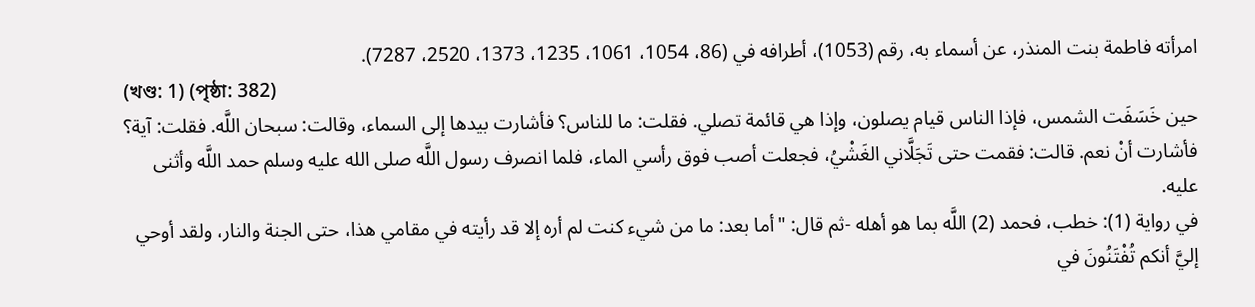امرأته فاطمة بنت المنذر، عن أسماء به، رقم (1053)، أطرافه في (86، 1054، 1061، 1235، 1373، 2520، 7287).
(খণ্ড: 1) (পৃষ্ঠা: 382)
حين خَسَفَت الشمس، فإذا الناس قيام يصلون، وإذا هي قائمة تصلي. فقلت: ما للناس؟ فأشارت بيدها إلى السماء، وقالت: سبحان اللَّه. فقلت: آية؟ فأشارت أنْ نعم. قالت: فقمت حتى تَجَلَّاني الغَشْيُ، فجعلت أصب فوق رأسي الماء، فلما انصرف رسول اللَّه صلى الله عليه وسلم حمد اللَّه وأثنى عليه.
في رواية (1): خطب، فحمد (2) اللَّه بما هو أهله -ثم قال: "أما بعد: ما من شيء كنت لم أره إلا قد رأيته في مقامي هذا، حتى الجنة والنار، ولقد أوحي إليَّ أنكم تُفْتَنُونَ في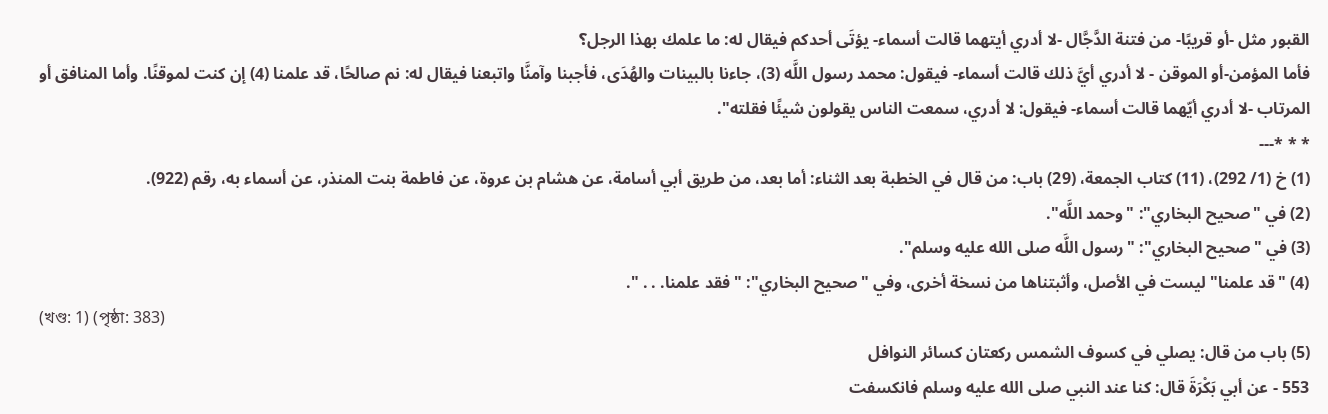القبور مثل -أو قريبًا- من فتنة الدَّجَّال -لا أدري أيتهما قالت أسماء- يؤتَى أحدكم فيقال له: ما علمك بهذا الرجل؟
فأما المؤمن-أو الموقن - لا أدري أيَّ ذلك قالت أسماء- فيقول: محمد رسول اللَّه (3)، جاءنا بالبينات والهُدَى، فأجبنا وآمنَّا واتبعنا فيقال له: نم صالحًا، قد علمنا (4) إن كنت لموقنًا. وأما المنافق أو المرتاب -لا أدري أيّهما قالت أسماء- فيقول: لا أدري، سمعت الناس يقولون شيئًا فقلته".
* * *---
(1) خ (1/ 292)، (11) كتاب الجمعة، (29) باب: من قال في الخطبة بعد الثناء: أما بعد، من طريق أبي أسامة، عن هشام بن عروة، عن فاطمة بنت المنذر، عن أسماء به، رقم (922).
(2) في "صحيح البخاري": "وحمد اللَّه".
(3) في "صحيح البخاري": "رسول اللَّه صلى الله عليه وسلم".
(4) "قد علمنا" ليست في الأصل، وأثبتناها من نسخة أخرى، وفي "صحيح البخاري": "فقد علمنا. . . ".
(খণ্ড: 1) (পৃষ্ঠা: 383)
(5) باب من قال: يصلي في كسوف الشمس ركعتان كسائر النوافل
553 - عن أبي بَكْرَةَ قال: كنا عند النبي صلى الله عليه وسلم فانكسفت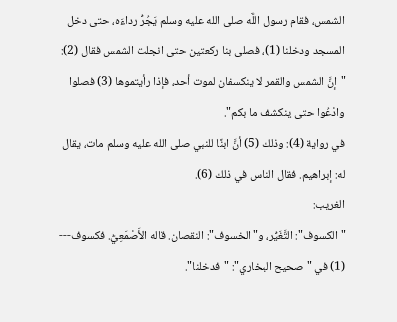الشمس، فقام رسول اللَّه صلى الله عليه وسلم يَجُرُّ رداءَه، حتى دخل المسجد ودخلنا (1)، فصلى بنا ركعتين حتى انجلت الشمس فقال (2): "إنَّ الشمس والقمر لا ينكسفان لموت أحد، فإذا رأيتموها (3) فصلوا وادْعُوا حتى ينكشف ما بكم".
في رواية (4): وذلك (5) أنَّ ابنًا للنبي صلى الله عليه وسلم مات، يقال له: إبراهيم. فقال الناس في ذلك (6).
الغريب:
"الكسوف": التَّغَيُّر، و"الخسوف": النقصان. قاله الأَصْمَعِيُّ. فكسوف---
(1) في "صحيح البخاري": "فدخلنا".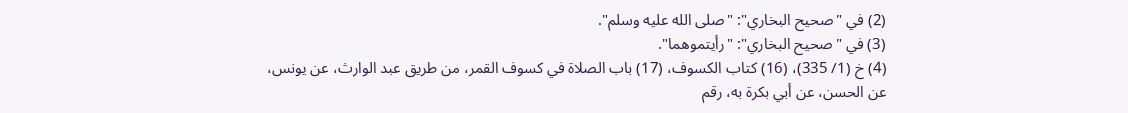(2) في "صحيح البخاري": "صلى الله عليه وسلم".
(3) في "صحيح البخاري": "رأيتموهما".
(4) خ (1/ 335)، (16) كتاب الكسوف، (17) باب الصلاة في كسوف القمر، من طريق عبد الوارث، عن يونس، عن الحسن، عن أبي بكرة به، رقم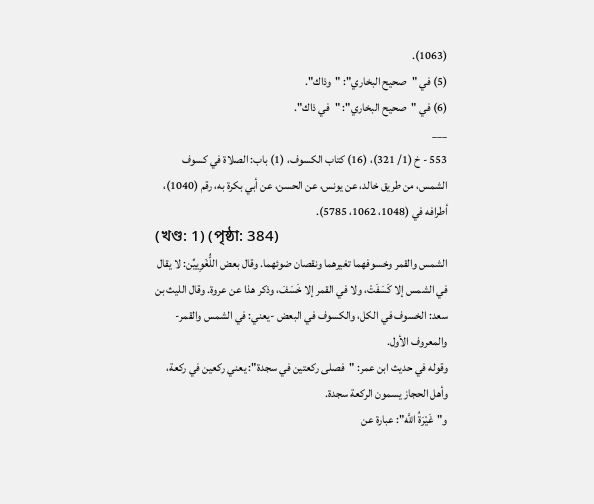(1063).
(5) في "صحيح البخاري": "وذاك".
(6) في "صحيح البخاري": "في ذاك".
___
553 - خ (1/ 321)، (16) كتاب الكسوف، (1) باب: الصلاة في كسوف الشمس، من طريق خالد، عن يونس، عن الحسن، عن أبي بكرة به، رقم (1040)، أطرافه في (1048، 1062، 5785).
(খণ্ড: 1) (পৃষ্ঠা: 384)
الشمس والقمر وخسوفهما تغيرهما ونقصان ضوئهما. وقال بعض اللُّغَوِييِّن: لا يقال في الشمس إلا كَسَفَتْ، ولا في القمر إلا خَسَفَ، وذكر هذا عن عروة. وقال الليث بن سعد: الخسوف في الكل، والكسوف في البعض -يعني: في الشمس والقمر- والمعروف الأول.
وقوله في حديث ابن عمر: "فصلى ركعتين في سجدة": يعني ركعين في ركعة، وأهل الحجاز يسمون الركعة سجدة.
و"غَيْرَةُ اللَّه": عبارة عن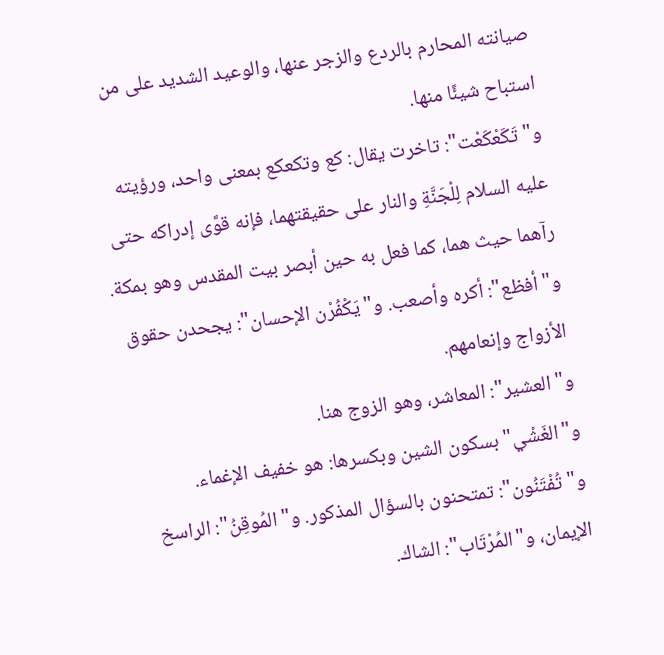صيانته المحارم بالردع والزجر عنها، والوعيد الشديد على من استباح شيئًا منها.
و"تَكَعْكَعْت": تاخرت يقال: كع وتكعكع بمعنى واحد، ورؤيته عليه السلام لِلْجَنَّةِ والنار على حقيقتهما، فإنه قوَّى إدراكه حتى رآهما حيث هما، كما فعل به حين أبصر بيت المقدس وهو بمكة.
و"أفظع": أكره وأصعب. و"يَكْفُرْن الإحسان": يجحدن حقوق الأزواج وإنعامهم.
و"العشير": المعاشر، وهو الزوج هنا.
و"الغَشْي" بسكون الشين وبكسرها: هو خفيف الإغماء.
و"تُفْتَنُون": تمتحنون بالسؤال المذكور. و"المُوقِنُ": الراسخ الإيمان، و"المُرْتَاب": الشاك.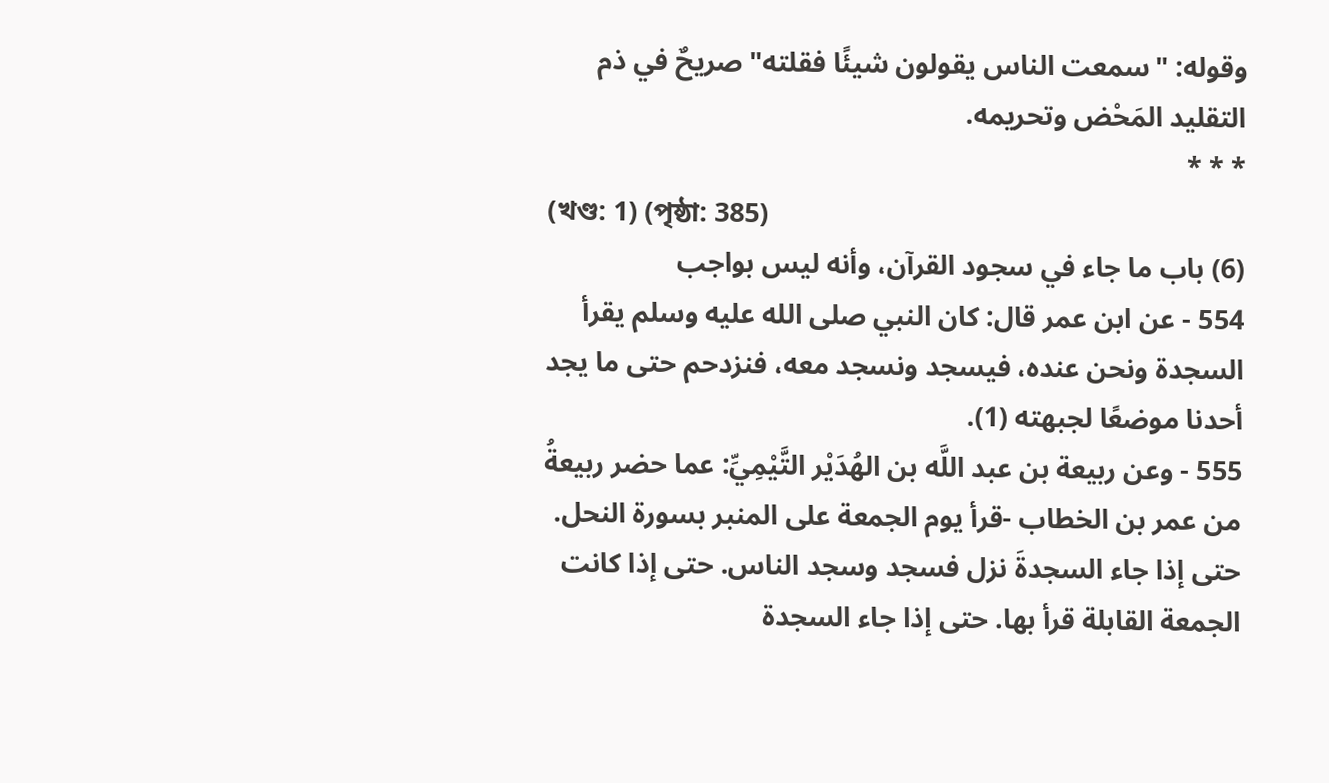وقوله: "سمعت الناس يقولون شيئًا فقلته" صريحٌ في ذم التقليد المَحْض وتحريمه.
* * *
(খণ্ড: 1) (পৃষ্ঠা: 385)
(6) باب ما جاء في سجود القرآن، وأنه ليس بواجب
554 - عن ابن عمر قال: كان النبي صلى الله عليه وسلم يقرأ السجدة ونحن عنده، فيسجد ونسجد معه، فنزدحم حتى ما يجد أحدنا موضعًا لجبهته (1).
555 - وعن ربيعة بن عبد اللَّه بن الهُدَيْر التَّيْمِيِّ: عما حضر ربيعةُ من عمر بن الخطاب -قرأ يوم الجمعة على المنبر بسورة النحل. حتى إذا جاء السجدةَ نزل فسجد وسجد الناس. حتى إذا كانت الجمعة القابلة قرأ بها. حتى إذا جاء السجدة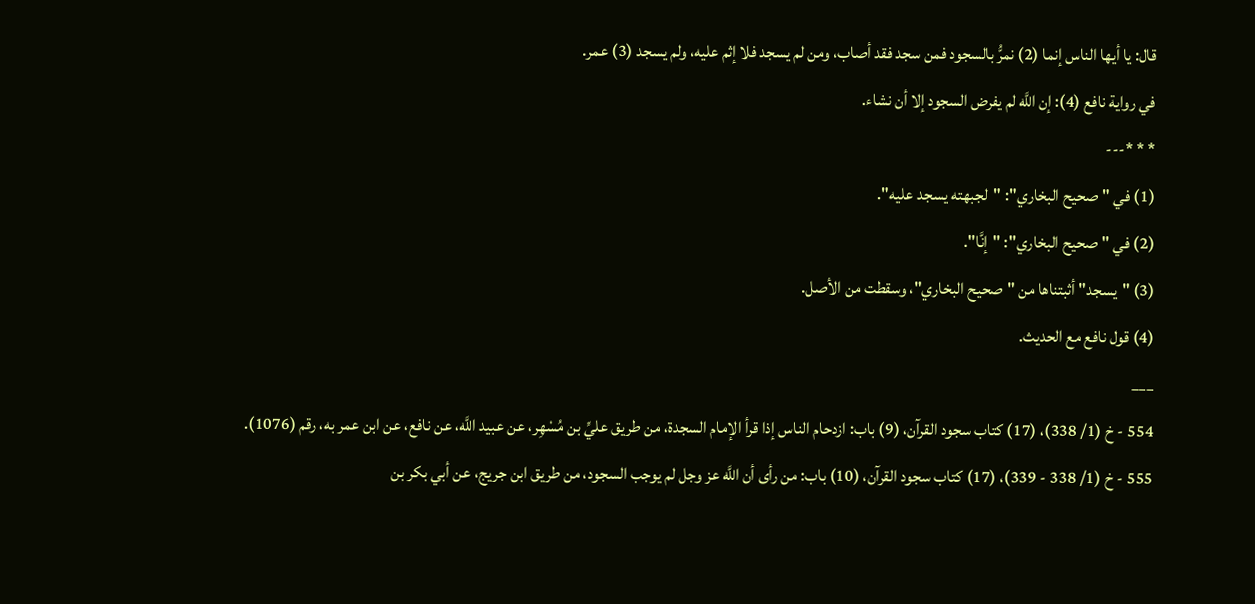قال: يا أيها الناس إنما (2) نمرُّ بالسجود فمن سجد فقد أصاب، ومن لم يسجد فلا إثم عليه، ولم يسجد (3) عمر.
في رواية نافع (4): إن اللَّه لم يفرض السجود إلا أن نشاء.
* * *---
(1) في "صحيح البخاري": "لجبهته يسجد عليه".
(2) في "صحيح البخاري": "إنَّا".
(3) "يسجد" أثبتناها من "صحيح البخاري"، وسقطت من الأصل.
(4) قول نافع مع الحديث.
___
554 - خ (1/ 338)، (17) كتاب سجود القرآن، (9) باب: ازدحام الناس إذا قرأ الإمام السجدة، من طريق عليِّ بن مُسْهِر، عن عبيد اللَّه، عن نافع، عن ابن عمر به، رقم (1076).
555 - خ (1/ 338 - 339)، (17) كتاب سجود القرآن، (10) باب: من رأى أن اللَّه عز وجل لم يوجب السجود، من طريق ابن جريج، عن أبي بكر بن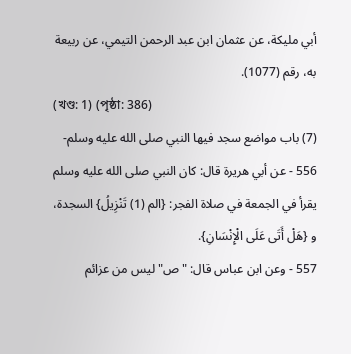أبي مليكة، عن عثمان ابن عبد الرحمن التيمي، عن ربيعة به، رقم (1077).
(খণ্ড: 1) (পৃষ্ঠা: 386)
(7) باب مواضع سجد فيها النبي صلى الله عليه وسلم-
556 - عن أبي هريرة قال: كان النبي صلى الله عليه وسلم يقرأ في الجمعة في صلاة الفجر: {الم (1) تَنْزِيلُ} السجدة، و {هَلْ أَتَى عَلَى الْإِنْسَانِ}.
557 - وعن ابن عباس قال: "ص" ليس من عزائم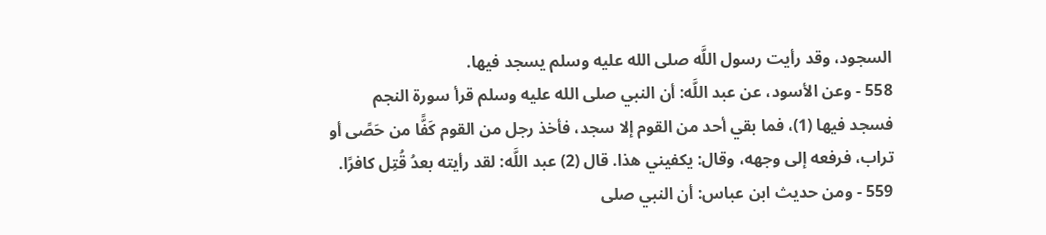السجود، وقد رأيت رسول اللَّه صلى الله عليه وسلم يسجد فيها.
558 - وعن الأسود، عن عبد اللَّه: أن النبي صلى الله عليه وسلم قرأ سورة النجم فسجد فيها (1)، فما بقي أحد من القوم إلا سجد، فأخذ رجل من القوم كَفًّا من حَصًى أو تراب، فرفعه إلى وجهه، وقال: يكفيني هذا. قال (2) عبد اللَّه: لقد رأيته بعدُ قُتِل كافرًا.
559 - ومن حديث ابن عباس: أن النبي صلى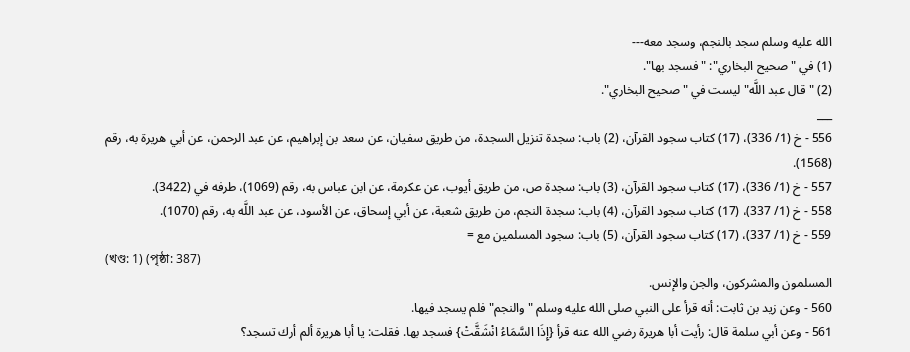الله عليه وسلم سجد بالنجم، وسجد معه---
(1) في "صحيح البخاري": "فسجد بها".
(2) "قال عبد اللَّه" ليست في "صحيح البخاري".
___
556 - خ (1/ 336)، (17) كتاب سجود القرآن، (2) باب: سجدة تنزيل السجدة، من طريق سفيان، عن سعد بن إبراهيم، عن عبد الرحمن، عن أبي هريرة به، رقم (1568).
557 - خ (1/ 336)، (17) كتاب سجود القرآن، (3) باب: سجدة ص، من طريق أيوب، عن عكرمة، عن ابن عباس به، رقم (1069)، طرفه في (3422).
558 - خ (1/ 337)، (17) كتاب سجود القرآن، (4) باب: سجدة النجم، من طريق شعبة، عن أبي إسحاق، عن الأسود، عن عبد اللَّه به، رقم (1070).
559 - خ (1/ 337)، (17) كتاب سجود القرآن، (5) باب: سجود المسلمين مع =
(খণ্ড: 1) (পৃষ্ঠা: 387)
المسلمون والمشركون، والجن والإنس.
560 - وعن زيد بن ثابت: أنه قرأ على النبي صلى الله عليه وسلم "والنجم" فلم يسجد فيها.
561 - وعن أبي سلمة قال: رأيت أبا هريرة رضي الله عنه قرأ {إِذَا السَّمَاءُ انْشَقَّتْ} فسجد بها. فقلت: يا أبا هريرة ألم أرك تسجد؟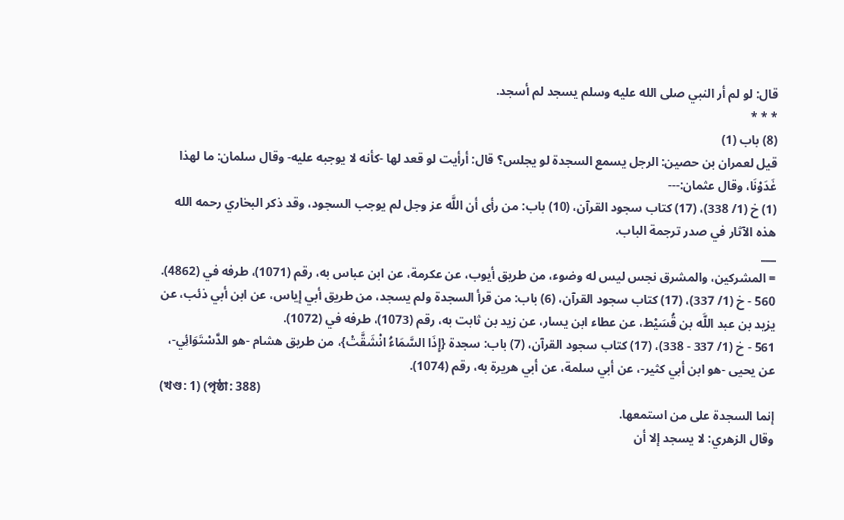قال: لو لم أر النبي صلى الله عليه وسلم يسجد لم أسجد.
* * *
(8) باب (1)
قيل لعمران بن حصين: الرجل يسمع السجدة لو يجلس؟ قال: أرأيت لو قعد لها -كأنه لا يوجبه عليه- وقال سلمان: ما لهذا غَدَوْنَا، وقال عثمان:---
(1) خ (1/ 338)، (17) كتاب سجود القرآن، (10) باب: من رأى أن اللَّه عز وجل لم يوجب السجود، وقد ذكر البخاري رحمه الله هذه الآثار في صدر ترجمة الباب.
___
= المشركين، والمشرق نجس ليس له وضوء، من طريق أيوب، عن عكرمة، عن ابن عباس به، رقم (1071)، طرفه في (4862).
560 - خ (1/ 337)، (17) كتاب سجود القرآن، (6) باب: من قرأ السجدة ولم يسجد، من طريق أبي إياس، عن ابن أبي ذئب، عن يزيد بن عبد اللَّه بن قُسَيْط، عن عطاء ابن يسار، عن زيد بن ثابت به، رقم (1073)، طرفه في (1072).
561 - خ (1/ 337 - 338)، (17) كتاب سجود القرآن، (7) باب: سجدة {إِذَا السَّمَاءُ انْشَقَّتْ}، من طريق هشام -هو الدَّسْتَوَائِي-، عن يحيى -هو ابن أبي كثير-، عن أبي سلمة، عن أبي هريرة به، رقم (1074).
(খণ্ড: 1) (পৃষ্ঠা: 388)
إنما السجدة على من استمعها.
وقال الزهري: لا يسجد إلا أن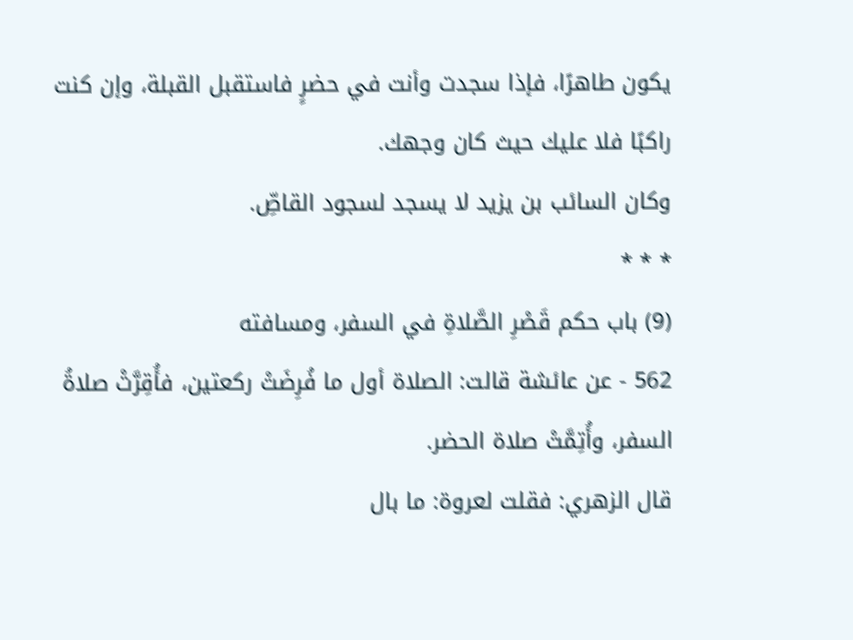يكون طاهرًا، فإذا سجدت وأنت في حضرٍ فاستقبل القبلة، وإن كنت راكبًا فلا عليك حيث كان وجهك.
وكان السائب بن يزيد لا يسجد لسجود القاصِّ.
* * *
(9) باب حكم قَصْرِ الصَّلاةِ في السفر، ومسافته
562 - عن عائشة قالت: الصلاة أول ما فُرِضَتْ ركعتين، فأُقِرَّتْ صلاةُ السفر، وأُتِمَّتْ صلاة الحضر.
قال الزهري: فقلت لعروة: ما بال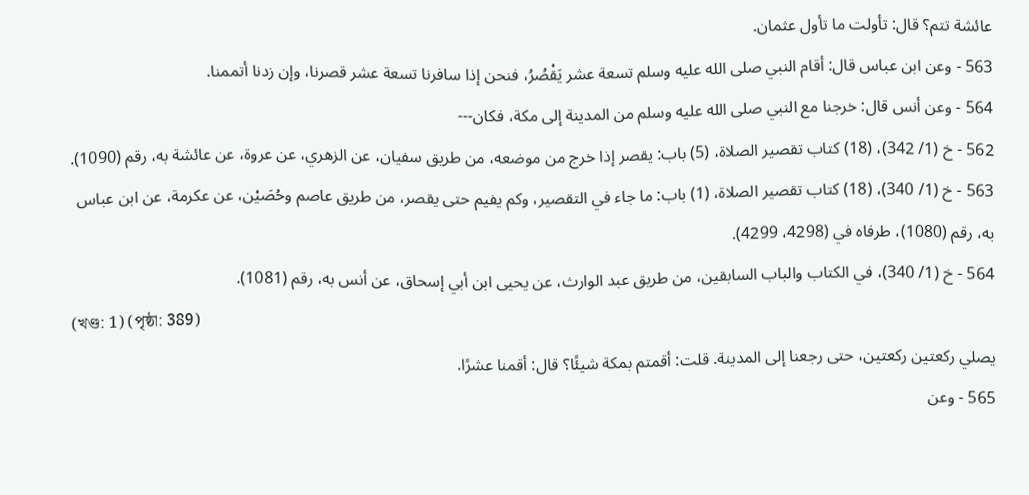عائشة تتم؟ قال: تأولت ما تأول عثمان.
563 - وعن ابن عباس قال: أقام النبي صلى الله عليه وسلم تسعة عشر يَقْصُرُ، فنحن إذا سافرنا تسعة عشر قصرنا، وإن زدنا أتممنا.
564 - وعن أنس قال: خرجنا مع النبي صلى الله عليه وسلم من المدينة إلى مكة، فكان---
562 - خ (1/ 342)، (18) كتاب تقصير الصلاة، (5) باب: يقصر إذا خرج من موضعه، من طريق سفيان، عن الزهري، عن عروة، عن عائشة به، رقم (1090).
563 - خ (1/ 340)، (18) كتاب تقصير الصلاة، (1) باب: ما جاء في التقصير، وكم يفيم حتى يقصر، من طريق عاصم وحُصَيْن، عن عكرمة، عن ابن عباس به، رقم (1080)، طرفاه في (4298، 4299).
564 - خ (1/ 340)، في الكتاب والباب السابقين، من طريق عبد الوارث، عن يحيى ابن أبي إسحاق، عن أنس به، رقم (1081).
(খণ্ড: 1) (পৃষ্ঠা: 389)
يصلي ركعتين ركعتين، حتى رجعنا إلى المدينة. قلت: أقمتم بمكة شيئًا؟ قال: أقمنا عشرًا.
565 - وعن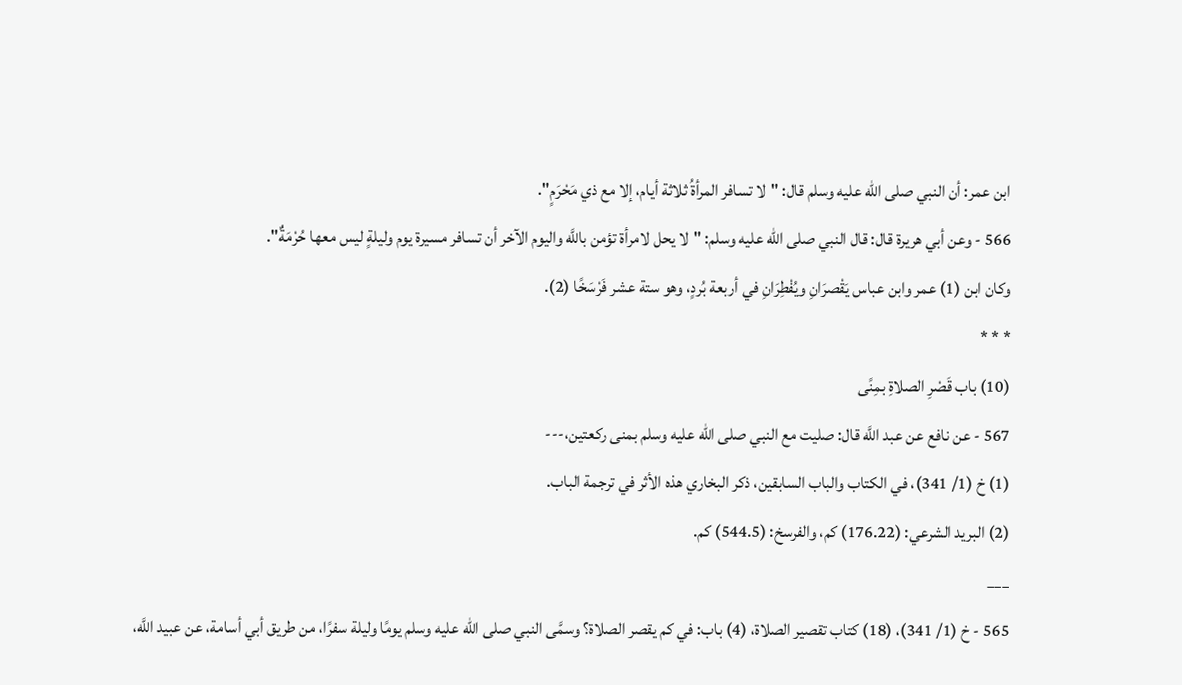ابن عمر: أن النبي صلى الله عليه وسلم قال: "لا تسافر المرأةُ ثلاثة أيام، إلا مع ذي مَحْرَمٍ".
566 - وعن أبي هريرة قال: قال النبي صلى الله عليه وسلم: "لا يحل لامرأة تؤمن باللَّه واليوم الآخر أن تسافر مسيرة يوم وليلةٍ ليس معها حُرْمَةٌ".
وكان ابن (1) عمر وابن عباس يَقْصرَانِ ويُفْطِرَانِ في أربعة بُردٍ، وهو ستة عشر فَرْسَخًا (2).
* * *
(10) باب قَصْرِ الصلاةِ بمِنًى
567 - عن نافع عن عبد اللَّه قال: صليت مع النبي صلى الله عليه وسلم بمنى ركعتين،---
(1) خ (1/ 341)، في الكتاب والباب السابقين، ذكر البخاري هذه الأثر في ترجمة الباب.
(2) البريد الشرعي: (176.22) كم، والفرسخ: (544.5) كم.
___
565 - خ (1/ 341)، (18) كتاب تقصير الصلاة، (4) باب: في كم يقصر الصلاة؟ وسمَّى النبي صلى الله عليه وسلم يومًا وليلة سفرًا، من طريق أبي أسامة، عن عبيد اللَّه،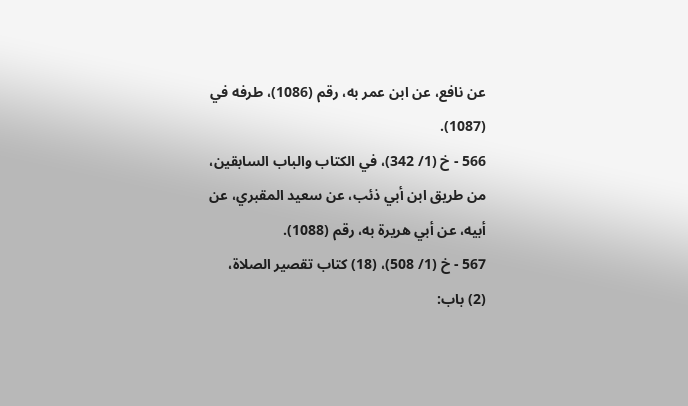عن نافع، عن ابن عمر به، رقم (1086)، طرفه في (1087).
566 - خ (1/ 342)، في الكتاب والباب السابقين، من طريق ابن أبي ذئب، عن سعيد المقبري، عن أبيه، عن أبي هريرة به، رقم (1088).
567 - خ (1/ 508)، (18) كتاب تقصير الصلاة، (2) باب: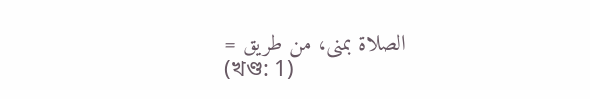الصلاة بمنى، من طريق =
(খণ্ড: 1)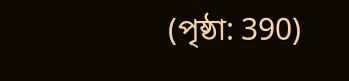(পৃষ্ঠা: 390)